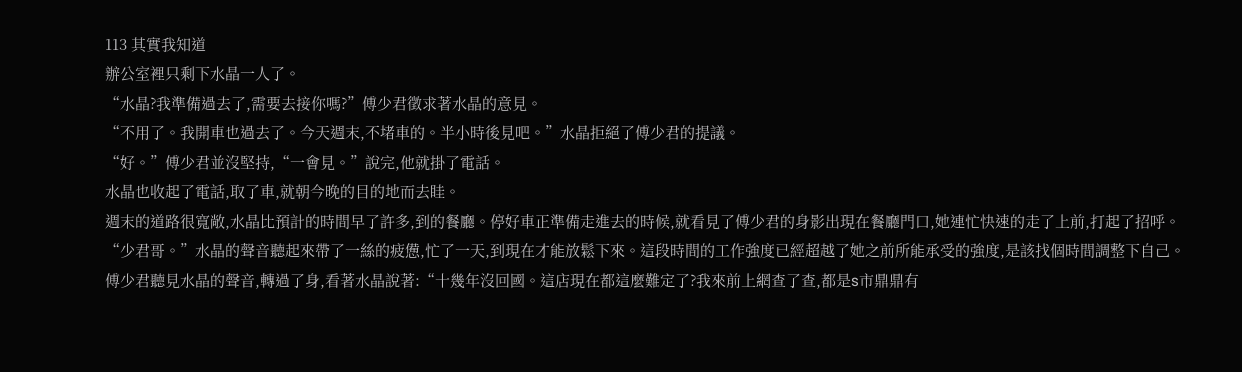113 其實我知道
辦公室裡只剩下水晶一人了。
“水晶?我準備過去了,需要去接你嗎?”傅少君徵求著水晶的意見。
“不用了。我開車也過去了。今天週末,不堵車的。半小時後見吧。”水晶拒絕了傅少君的提議。
“好。”傅少君並沒堅持,“一會見。”說完,他就掛了電話。
水晶也收起了電話,取了車,就朝今晚的目的地而去眭。
週末的道路很寬敞,水晶比預計的時間早了許多,到的餐廳。停好車正準備走進去的時候,就看見了傅少君的身影出現在餐廳門口,她連忙快速的走了上前,打起了招呼。
“少君哥。”水晶的聲音聽起來帶了一絲的疲憊,忙了一天,到現在才能放鬆下來。這段時間的工作強度已經超越了她之前所能承受的強度,是該找個時間調整下自己。
傅少君聽見水晶的聲音,轉過了身,看著水晶說著:“十幾年沒回國。這店現在都這麼難定了?我來前上網查了查,都是s市鼎鼎有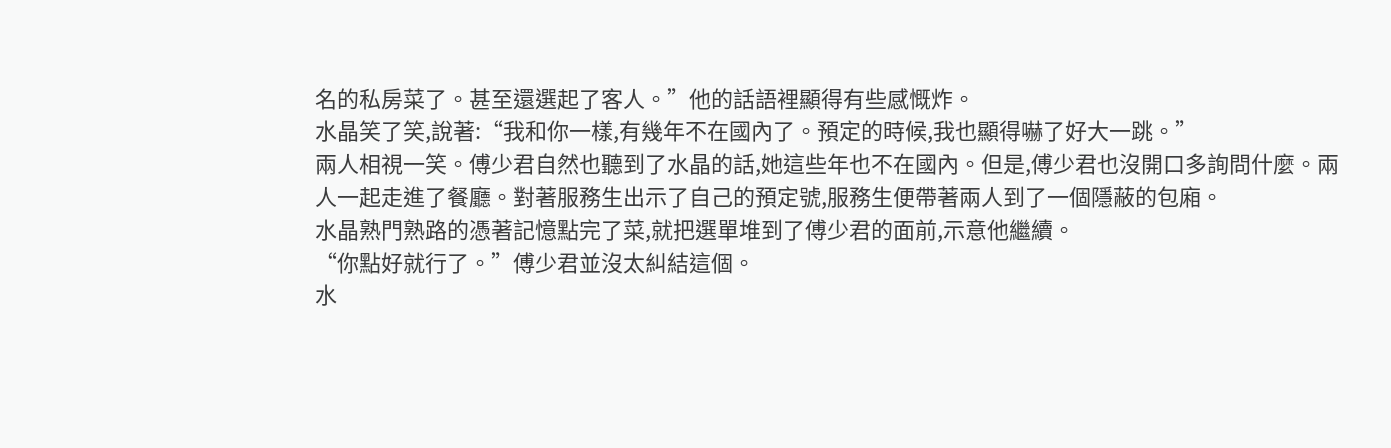名的私房菜了。甚至還選起了客人。”他的話語裡顯得有些感慨炸。
水晶笑了笑,說著:“我和你一樣,有幾年不在國內了。預定的時候,我也顯得嚇了好大一跳。”
兩人相視一笑。傅少君自然也聽到了水晶的話,她這些年也不在國內。但是,傅少君也沒開口多詢問什麼。兩人一起走進了餐廳。對著服務生出示了自己的預定號,服務生便帶著兩人到了一個隱蔽的包廂。
水晶熟門熟路的憑著記憶點完了菜,就把選單堆到了傅少君的面前,示意他繼續。
“你點好就行了。”傅少君並沒太糾結這個。
水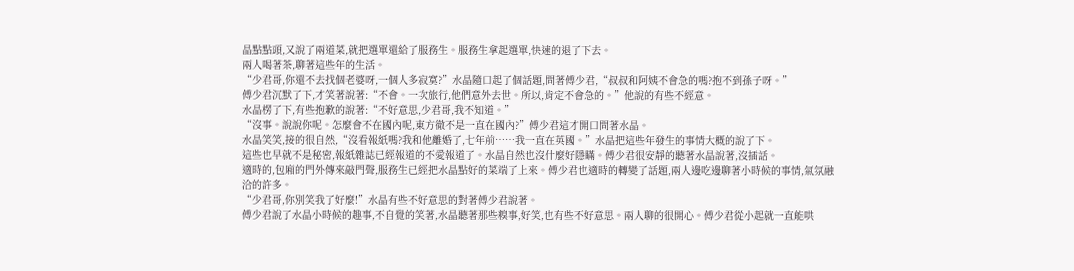晶點點頭,又說了兩道菜,就把選單還給了服務生。服務生拿起選單,快速的退了下去。
兩人喝著茶,聊著這些年的生活。
“少君哥,你還不去找個老婆呀,一個人多寂寞?”水晶隨口起了個話題,問著傅少君,“叔叔和阿姨不會急的嗎?抱不到孫子呀。”
傅少君沉默了下,才笑著說著:“不會。一次旅行,他們意外去世。所以,肯定不會急的。”他說的有些不經意。
水晶楞了下,有些抱歉的說著:“不好意思,少君哥,我不知道。”
“沒事。說說你呢。怎麼會不在國內呢,東方徹不是一直在國內?”傅少君這才開口問著水晶。
水晶笑笑,接的很自然,“沒看報紙嗎?我和他離婚了,七年前……我一直在英國。”水晶把這些年發生的事情大概的說了下。
這些也早就不是秘密,報紙雜誌已經報道的不愛報道了。水晶自然也沒什麼好隱瞞。傅少君很安靜的聽著水晶說著,沒插話。
適時的,包廂的門外傳來敲門聲,服務生已經把水晶點好的菜端了上來。傅少君也適時的轉變了話題,兩人邊吃邊聊著小時候的事情,氣氛融洽的許多。
“少君哥,你別笑我了好麼!”水晶有些不好意思的對著傅少君說著。
傅少君說了水晶小時候的趣事,不自覺的笑著,水晶聽著那些糗事,好笑,也有些不好意思。兩人聊的很開心。傅少君從小起就一直能哄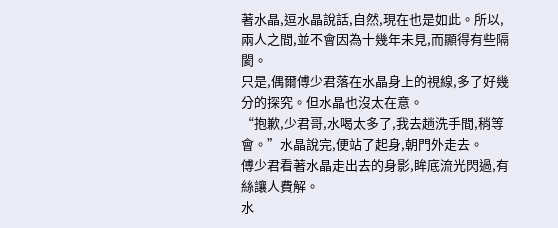著水晶,逗水晶說話,自然,現在也是如此。所以,兩人之間,並不會因為十幾年未見,而顯得有些隔閡。
只是,偶爾傅少君落在水晶身上的視線,多了好幾分的探究。但水晶也沒太在意。
“抱歉,少君哥,水喝太多了,我去趟洗手間,稍等會。”水晶說完,便站了起身,朝門外走去。
傅少君看著水晶走出去的身影,眸底流光閃過,有絲讓人費解。
水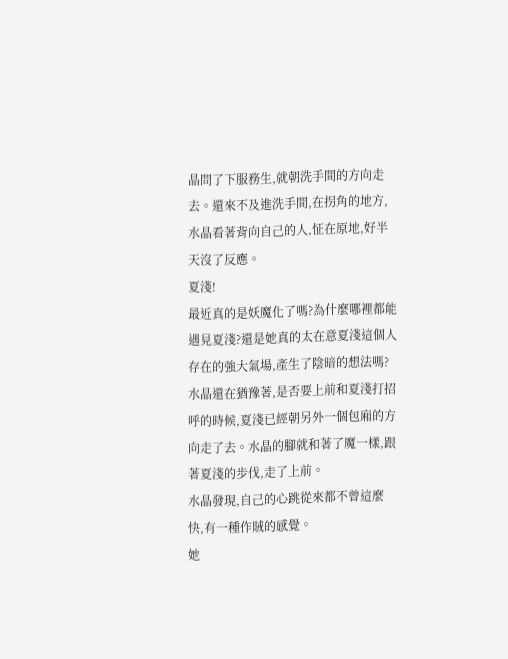晶問了下服務生,就朝洗手間的方向走去。還來不及進洗手間,在拐角的地方,水晶看著背向自己的人,怔在原地,好半天沒了反應。
夏淺!
最近真的是妖魔化了嗎?為什麼哪裡都能遇見夏淺?還是她真的太在意夏淺這個人存在的強大氣場,產生了陰暗的想法嗎?
水晶還在猶豫著,是否要上前和夏淺打招呼的時候,夏淺已經朝另外一個包廂的方向走了去。水晶的腳就和著了魔一樣,跟著夏淺的步伐,走了上前。
水晶發現,自己的心跳從來都不曾這麼快,有一種作賊的感覺。
她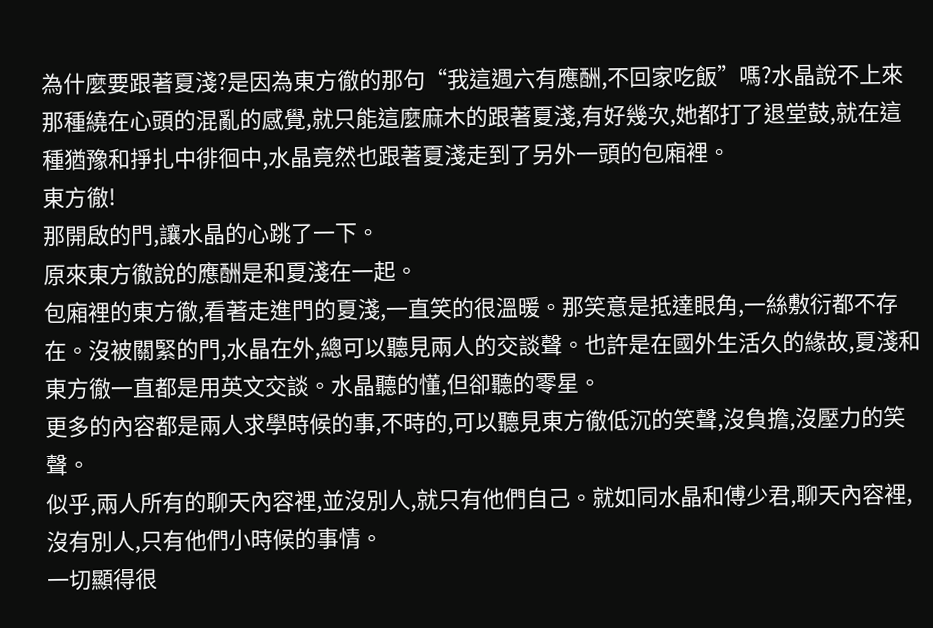為什麼要跟著夏淺?是因為東方徹的那句“我這週六有應酬,不回家吃飯”嗎?水晶說不上來那種繞在心頭的混亂的感覺,就只能這麼麻木的跟著夏淺,有好幾次,她都打了退堂鼓,就在這種猶豫和掙扎中徘徊中,水晶竟然也跟著夏淺走到了另外一頭的包廂裡。
東方徹!
那開啟的門,讓水晶的心跳了一下。
原來東方徹說的應酬是和夏淺在一起。
包廂裡的東方徹,看著走進門的夏淺,一直笑的很溫暖。那笑意是抵達眼角,一絲敷衍都不存在。沒被關緊的門,水晶在外,總可以聽見兩人的交談聲。也許是在國外生活久的緣故,夏淺和東方徹一直都是用英文交談。水晶聽的懂,但卻聽的零星。
更多的內容都是兩人求學時候的事,不時的,可以聽見東方徹低沉的笑聲,沒負擔,沒壓力的笑聲。
似乎,兩人所有的聊天內容裡,並沒別人,就只有他們自己。就如同水晶和傅少君,聊天內容裡,沒有別人,只有他們小時候的事情。
一切顯得很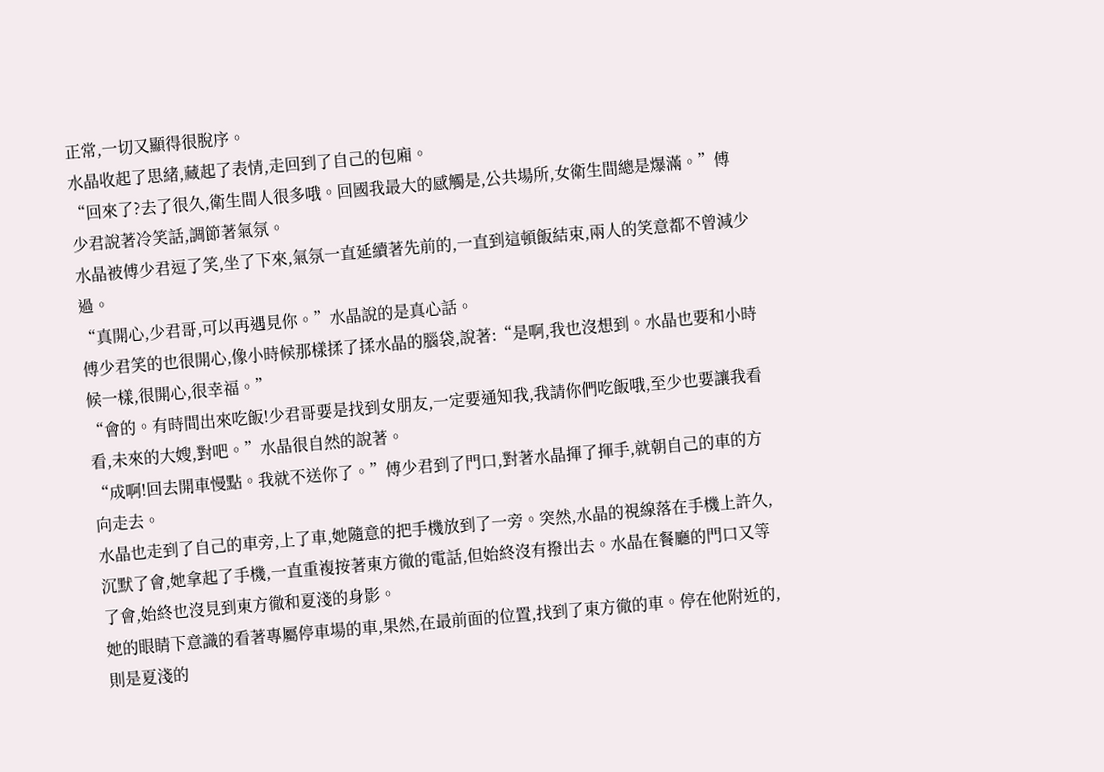正常,一切又顯得很脫序。
水晶收起了思緒,藏起了表情,走回到了自己的包廂。
“回來了?去了很久,衛生間人很多哦。回國我最大的感觸是,公共場所,女衛生間總是爆滿。”傅少君說著冷笑話,調節著氣氛。
水晶被傅少君逗了笑,坐了下來,氣氛一直延續著先前的,一直到這頓飯結束,兩人的笑意都不曾減少過。
“真開心,少君哥,可以再遇見你。”水晶說的是真心話。
傅少君笑的也很開心,像小時候那樣揉了揉水晶的腦袋,說著:“是啊,我也沒想到。水晶也要和小時候一樣,很開心,很幸福。”
“會的。有時間出來吃飯!少君哥要是找到女朋友,一定要通知我,我請你們吃飯哦,至少也要讓我看看,未來的大嫂,對吧。”水晶很自然的說著。
“成啊!回去開車慢點。我就不送你了。”傅少君到了門口,對著水晶揮了揮手,就朝自己的車的方向走去。
水晶也走到了自己的車旁,上了車,她隨意的把手機放到了一旁。突然,水晶的視線落在手機上許久,沉默了會,她拿起了手機,一直重複按著東方徹的電話,但始終沒有撥出去。水晶在餐廳的門口又等了會,始終也沒見到東方徹和夏淺的身影。
她的眼睛下意識的看著專屬停車場的車,果然,在最前面的位置,找到了東方徹的車。停在他附近的,則是夏淺的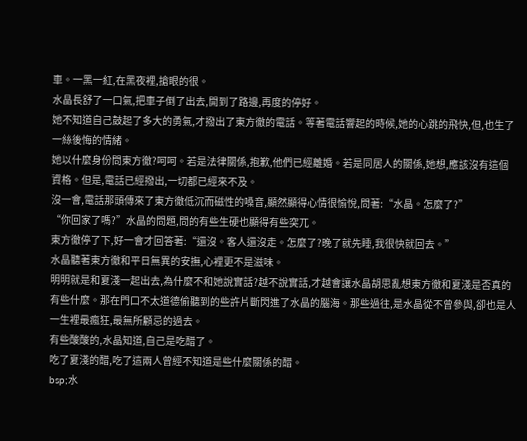車。一黑一紅,在黑夜裡,搶眼的很。
水晶長舒了一口氣,把車子倒了出去,開到了路邊,再度的停好。
她不知道自己鼓起了多大的勇氣,才撥出了東方徹的電話。等著電話響起的時候,她的心跳的飛快,但,也生了一絲後悔的情緒。
她以什麼身份問東方徹?呵呵。若是法律關係,抱歉,他們已經離婚。若是同居人的關係,她想,應該沒有這個資格。但是,電話已經撥出,一切都已經來不及。
沒一會,電話那頭傳來了東方徹低沉而磁性的嗓音,顯然顯得心情很愉悅,問著:“水晶。怎麼了?”
“你回家了嗎?”水晶的問題,問的有些生硬也顯得有些突兀。
東方徹停了下,好一會才回答著:“還沒。客人還沒走。怎麼了?晚了就先睡,我很快就回去。”
水晶聽著東方徹和平日無異的安撫,心裡更不是滋味。
明明就是和夏淺一起出去,為什麼不和她說實話?越不說實話,才越會讓水晶胡思亂想東方徹和夏淺是否真的有些什麼。那在門口不太道德偷聽到的些許片斷閃進了水晶的腦海。那些過往,是水晶從不曾參與,卻也是人一生裡最瘋狂,最無所顧忌的過去。
有些酸酸的,水晶知道,自己是吃醋了。
吃了夏淺的醋,吃了這兩人曾經不知道是些什麼關係的醋。
bsp;水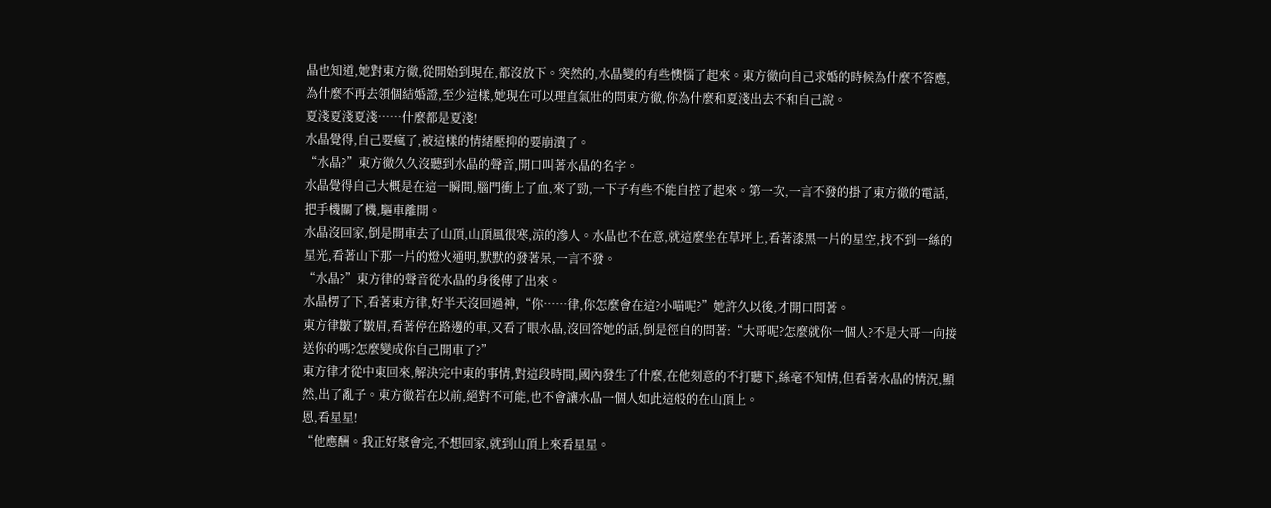晶也知道,她對東方徹,從開始到現在,都沒放下。突然的,水晶變的有些懊惱了起來。東方徹向自己求婚的時候為什麼不答應,為什麼不再去領個結婚證,至少這樣,她現在可以理直氣壯的問東方徹,你為什麼和夏淺出去不和自己說。
夏淺夏淺夏淺……什麼都是夏淺!
水晶覺得,自己要瘋了,被這樣的情緒壓抑的要崩潰了。
“水晶?”東方徹久久沒聽到水晶的聲音,開口叫著水晶的名字。
水晶覺得自己大概是在這一瞬間,腦門衝上了血,來了勁,一下子有些不能自控了起來。第一次,一言不發的掛了東方徹的電話,把手機關了機,驅車離開。
水晶沒回家,倒是開車去了山頂,山頂風很寒,涼的滲人。水晶也不在意,就這麼坐在草坪上,看著漆黑一片的星空,找不到一絲的星光,看著山下那一片的燈火通明,默默的發著呆,一言不發。
“水晶?”東方律的聲音從水晶的身後傳了出來。
水晶楞了下,看著東方律,好半天沒回過神,“你……律,你怎麼會在這?小喵呢?”她許久以後,才開口問著。
東方律皺了皺眉,看著停在路邊的車,又看了眼水晶,沒回答她的話,倒是徑自的問著:“大哥呢?怎麼就你一個人?不是大哥一向接送你的嗎?怎麼變成你自己開車了?”
東方律才從中東回來,解決完中東的事情,對這段時間,國內發生了什麼,在他刻意的不打聽下,絲毫不知情,但看著水晶的情況,顯然,出了亂子。東方徹若在以前,絕對不可能,也不會讓水晶一個人如此這般的在山頂上。
恩,看星星!
“他應酬。我正好聚會完,不想回家,就到山頂上來看星星。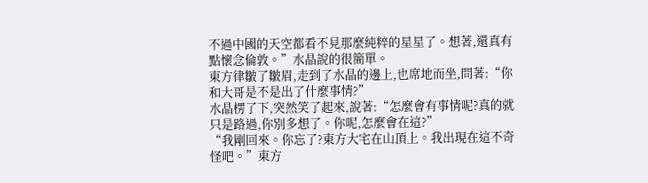不過中國的天空都看不見那麼純粹的星星了。想著,還真有點懷念倫敦。”水晶說的很簡單。
東方律皺了皺眉,走到了水晶的邊上,也席地而坐,問著:“你和大哥是不是出了什麼事情?”
水晶楞了下,突然笑了起來,說著:“怎麼會有事情呢?真的就只是路過,你別多想了。你呢,怎麼會在這?”
“我剛回來。你忘了?東方大宅在山頂上。我出現在這不奇怪吧。”東方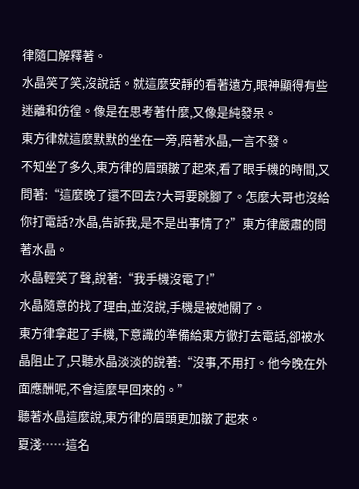律隨口解釋著。
水晶笑了笑,沒說話。就這麼安靜的看著遠方,眼神顯得有些迷離和彷徨。像是在思考著什麼,又像是純發呆。
東方律就這麼默默的坐在一旁,陪著水晶,一言不發。
不知坐了多久,東方律的眉頭皺了起來,看了眼手機的時間,又問著:“這麼晚了還不回去?大哥要跳腳了。怎麼大哥也沒給你打電話?水晶,告訴我,是不是出事情了?”東方律嚴肅的問著水晶。
水晶輕笑了聲,說著:“我手機沒電了!”
水晶隨意的找了理由,並沒說,手機是被她關了。
東方律拿起了手機,下意識的準備給東方徹打去電話,卻被水晶阻止了,只聽水晶淡淡的說著:“沒事,不用打。他今晚在外面應酬呢,不會這麼早回來的。”
聽著水晶這麼說,東方律的眉頭更加皺了起來。
夏淺……這名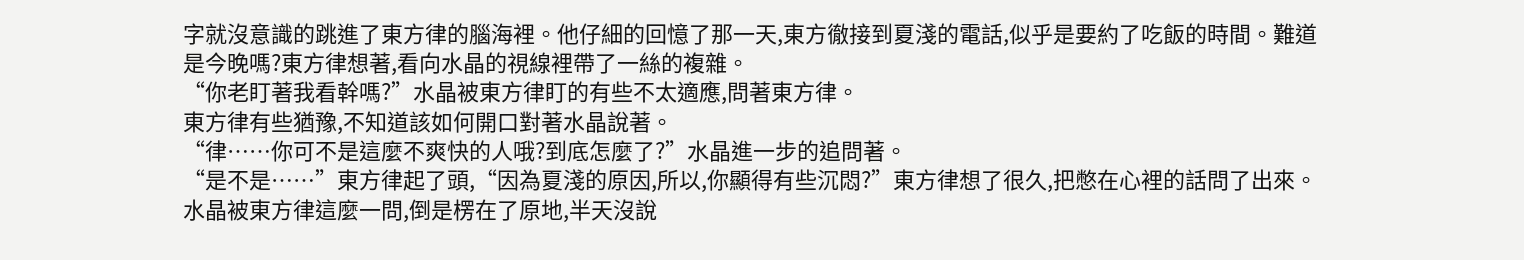字就沒意識的跳進了東方律的腦海裡。他仔細的回憶了那一天,東方徹接到夏淺的電話,似乎是要約了吃飯的時間。難道是今晚嗎?東方律想著,看向水晶的視線裡帶了一絲的複雜。
“你老盯著我看幹嗎?”水晶被東方律盯的有些不太適應,問著東方律。
東方律有些猶豫,不知道該如何開口對著水晶說著。
“律……你可不是這麼不爽快的人哦?到底怎麼了?”水晶進一步的追問著。
“是不是……”東方律起了頭,“因為夏淺的原因,所以,你顯得有些沉悶?”東方律想了很久,把憋在心裡的話問了出來。
水晶被東方律這麼一問,倒是楞在了原地,半天沒說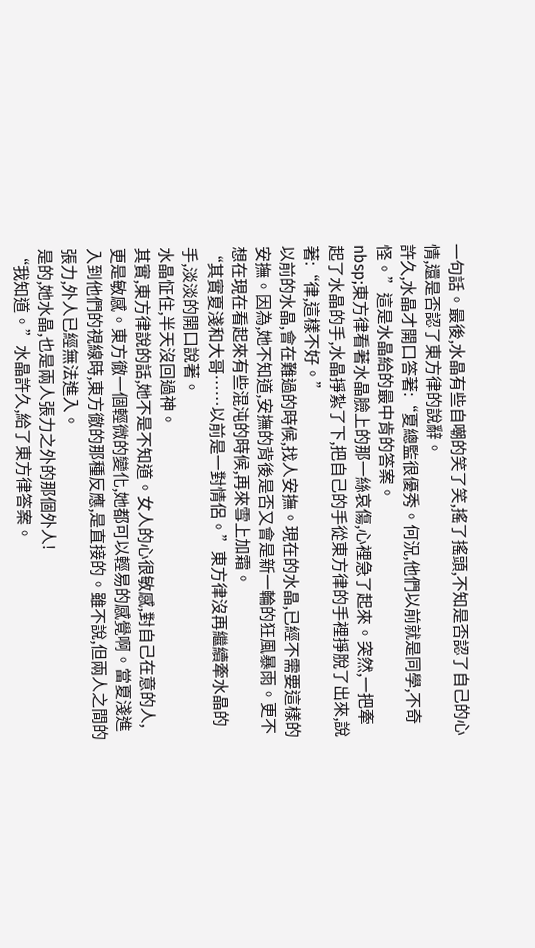一句話。最後,水晶有些自嘲的笑了笑,搖了搖頭,不知是否認了自己的心情,還是否認了東方律的說辭。
許久,水晶才開口答著:“夏總監很優秀。何況,他們以前就是同學,不奇怪。”這是水晶給的最中肯的答案。
nbsp;東方律看著水晶臉上的那一絲哀傷,心裡急了起來。突然,一把牽起了水晶的手,水晶掙紮了下,把自己的手從東方律的手裡掙脫了出來,說著:“律,這樣不好。”
以前的水晶,會在難過的時候,找人安撫。現在的水晶,已經不需要這樣的安撫。因為,她不知道,安撫的背後是否又會是新一輪的狂風暴雨。更不想在現在看起來有些混沌的時候,再來雪上加霜。
“其實夏淺和大哥……以前是一對情侶。”東方律沒再繼續牽水晶的手,淡淡的開口說著。
水晶怔住,半天沒回過神。
其實,東方律說的話,她不是不知道。女人的心很敏感,對自己在意的人,更是敏感。東方徹一個輕微的變化,她都可以輕易的感覺啊。當夏淺進入到他們的視線時,東方徹的那種反應,是直接的。雖不說,但兩人之間的張力,外人已經無法進入。
是的,她水晶,也是兩人張力之外的那個外人!
“我知道。”水晶許久,給了東方律答案。